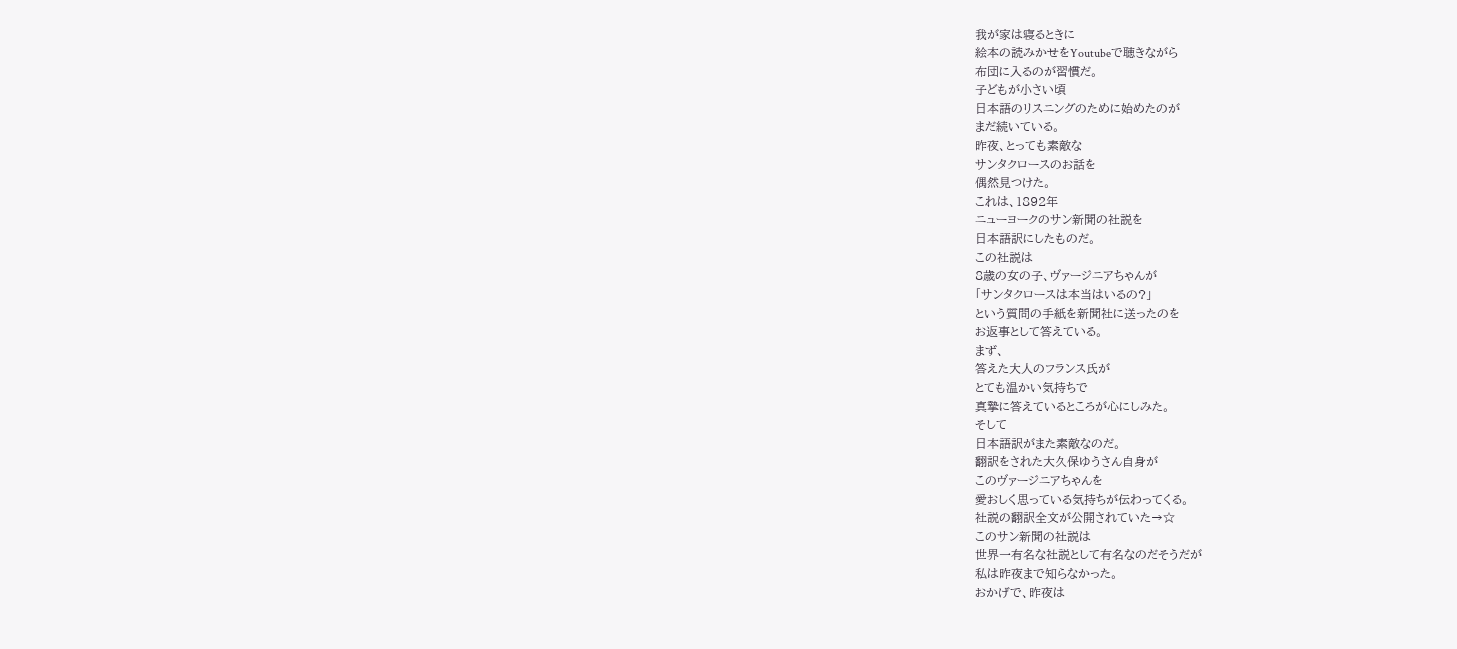我が家は寝るときに
絵本の読みかせをYoutubeで聴きながら
布団に入るのが習慣だ。
子どもが小さい頃
日本語のリスニングのために始めたのが
まだ続いている。
昨夜、とっても素敵な
サンタクロースのお話を
偶然見つけた。
これは、1892年
ニューヨークのサン新聞の社説を
日本語訳にしたものだ。
この社説は
8歳の女の子、ヴァージニアちゃんが
「サンタクロースは本当はいるの?」
という質問の手紙を新聞社に送ったのを
お返事として答えている。
まず、
答えた大人のフランス氏が
とても温かい気持ちで
真摯に答えているところが心にしみた。
そして
日本語訳がまた素敵なのだ。
翻訳をされた大久保ゆうさん自身が
このヴァージニアちゃんを
愛おしく思っている気持ちが伝わってくる。
社説の翻訳全文が公開されていた→☆
このサン新聞の社説は
世界一有名な社説として有名なのだそうだが
私は昨夜まで知らなかった。
おかげで、昨夜は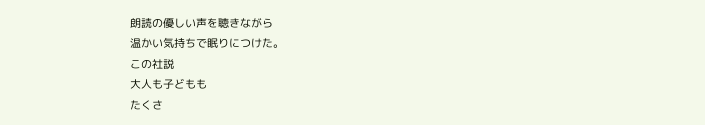朗読の優しい声を聴きながら
温かい気持ちで眠りにつけた。
この社説
大人も子どもも
たくさ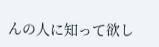んの人に知って欲し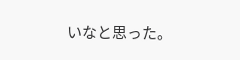いなと思った。